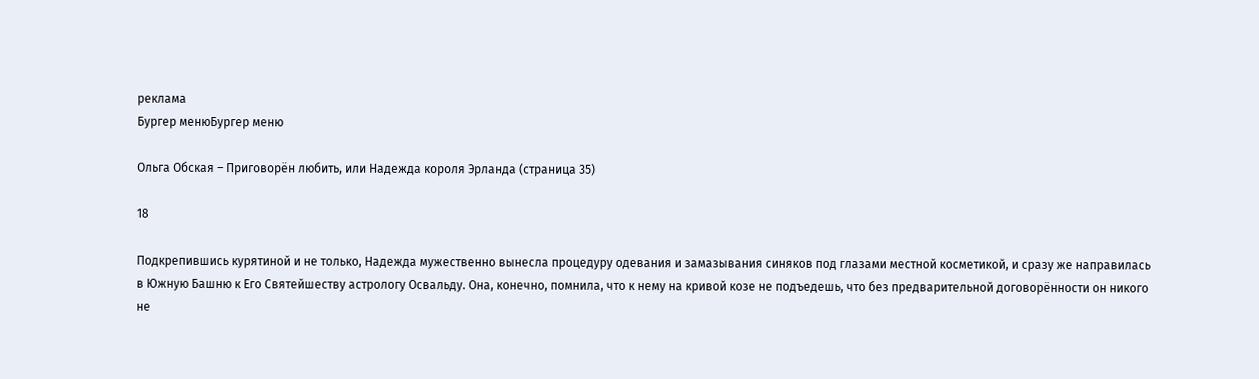реклама
Бургер менюБургер меню

Ольга Обская – Приговорён любить, или Надежда короля Эрланда (страница 35)

18

Подкрепившись курятиной и не только, Надежда мужественно вынесла процедуру одевания и замазывания синяков под глазами местной косметикой, и сразу же направилась в Южную Башню к Его Святейшеству астрологу Освальду. Она, конечно, помнила, что к нему на кривой козе не подъедешь, что без предварительной договорённости он никого не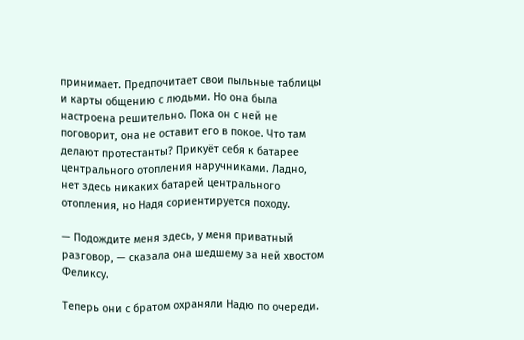принимает. Предпочитает свои пыльные таблицы и карты общению с людьми. Но она была настроена решительно. Пока он с ней не поговорит, она не оставит его в покое. Что там делают протестанты? Прикуёт себя к батарее центрального отопления наручниками. Ладно, нет здесь никаких батарей центрального отопления, но Надя сориентируется походу.

— Подождите меня здесь, у меня приватный разговор, — сказала она шедшему за ней хвостом Феликсу.

Теперь они с братом охраняли Надю по очереди.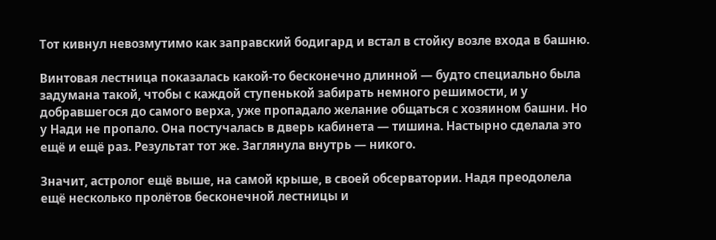Тот кивнул невозмутимо как заправский бодигард и встал в стойку возле входа в башню.

Винтовая лестница показалась какой-то бесконечно длинной — будто специально была задумана такой, чтобы с каждой ступенькой забирать немного решимости, и у добравшегося до самого верха, уже пропадало желание общаться с хозяином башни. Но у Нади не пропало. Она постучалась в дверь кабинета — тишина. Настырно сделала это ещё и ещё раз. Результат тот же. Заглянула внутрь — никого.

Значит, астролог ещё выше, на самой крыше, в своей обсерватории. Надя преодолела ещё несколько пролётов бесконечной лестницы и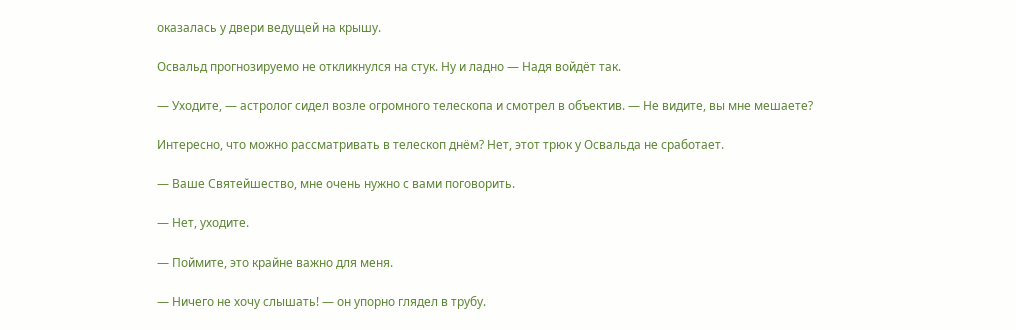оказалась у двери ведущей на крышу.

Освальд прогнозируемо не откликнулся на стук. Ну и ладно — Надя войдёт так.

— Уходите, — астролог сидел возле огромного телескопа и смотрел в объектив. — Не видите, вы мне мешаете?

Интересно, что можно рассматривать в телескоп днём? Нет, этот трюк у Освальда не сработает.

— Ваше Святейшество, мне очень нужно с вами поговорить.

— Нет, уходите.

— Поймите, это крайне важно для меня.

— Ничего не хочу слышать! — он упорно глядел в трубу.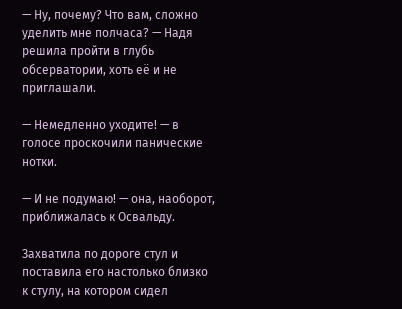— Ну, почему? Что вам, сложно уделить мне полчаса? — Надя решила пройти в глубь обсерватории, хоть её и не приглашали.

— Немедленно уходите! — в голосе проскочили панические нотки.

— И не подумаю! — она, наоборот, приближалась к Освальду.

Захватила по дороге стул и поставила его настолько близко к стулу, на котором сидел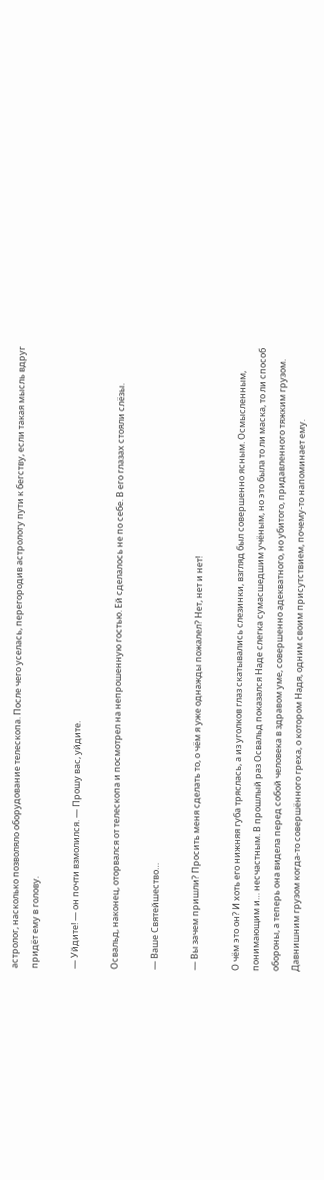астролог, насколько позволяло оборудование телескопа. После чего уселась, перегородив астрологу пути к бегству, если такая мысль вдруг придёт ему в голову.

— Уйдите! — он почти взмолился. — Прошу вас, уйдите.

Освальд, наконец, оторвался от телескопа и посмотрел на непрошенную гостью. Ей сделалось не по себе. В его глазах стояли слёзы.

— Ваше Святейшество…

— Вы зачем пришли? Просить меня сделать то, о чём я уже однажды пожалел? Нет, нет и нет!

О чём это он? И хоть его нижняя губа тряслась, а из уголков глаз скатывались слезинки, взгляд был совершенно ясным. Осмысленным, понимающим и… несчастным. В прошлый раз Освальд показался Наде слегка сумасшедшим учёным, но это была то ли маска, то ли способ обороны, а теперь она видела перед собой человека в здравом уме, совершенно адекватного, но убитого, придавленного тяжким грузом. Давнишним грузом когда-то совершённого греха, о котором Надя, одним своим присутствием, почему-то напоминает ему.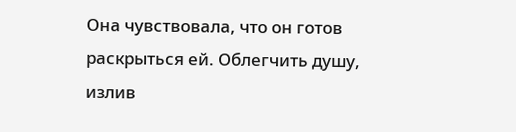Она чувствовала, что он готов раскрыться ей. Облегчить душу, излив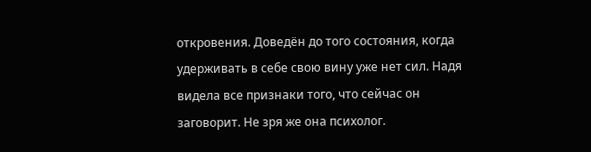откровения. Доведён до того состояния, когда удерживать в себе свою вину уже нет сил. Надя видела все признаки того, что сейчас он заговорит. Не зря же она психолог.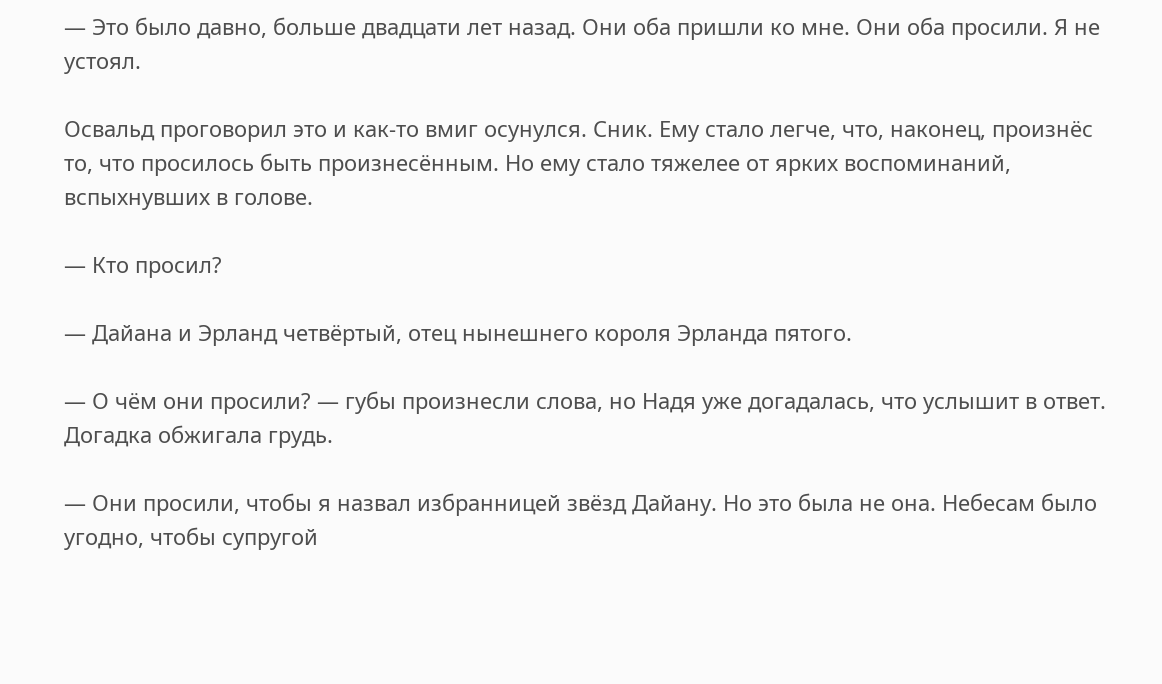— Это было давно, больше двадцати лет назад. Они оба пришли ко мне. Они оба просили. Я не устоял.

Освальд проговорил это и как-то вмиг осунулся. Сник. Ему стало легче, что, наконец, произнёс то, что просилось быть произнесённым. Но ему стало тяжелее от ярких воспоминаний, вспыхнувших в голове.

— Кто просил?

— Дайана и Эрланд четвёртый, отец нынешнего короля Эрланда пятого.

— О чём они просили? — губы произнесли слова, но Надя уже догадалась, что услышит в ответ. Догадка обжигала грудь.

— Они просили, чтобы я назвал избранницей звёзд Дайану. Но это была не она. Небесам было угодно, чтобы супругой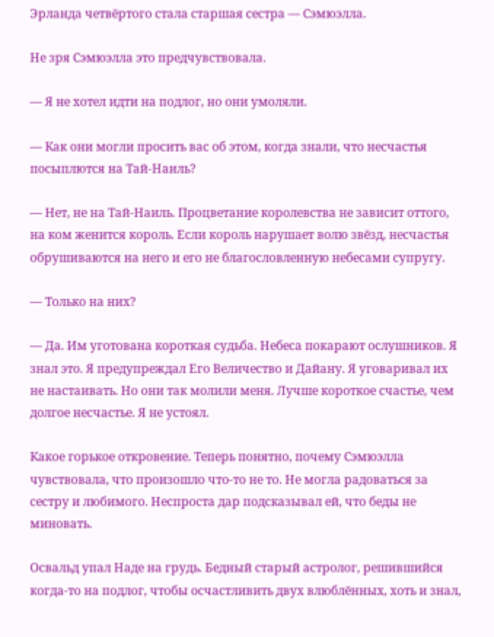Эрланда четвёртого стала старшая сестра — Сэмюэлла.

Не зря Сэмюэлла это предчувствовала.

— Я не хотел идти на подлог, но они умоляли.

— Как они могли просить вас об этом, когда знали, что несчастья посыплются на Тай-Наиль?

— Нет, не на Тай-Наиль. Процветание королевства не зависит оттого, на ком женится король. Если король нарушает волю звёзд, несчастья обрушиваются на него и его не благословленную небесами супругу.

— Только на них?

— Да. Им уготована короткая судьба. Небеса покарают ослушников. Я знал это. Я предупреждал Его Величество и Дайану. Я уговаривал их не настаивать. Но они так молили меня. Лучше короткое счастье, чем долгое несчастье. Я не устоял.

Какое горькое откровение. Теперь понятно, почему Сэмюэлла чувствовала, что произошло что-то не то. Не могла радоваться за сестру и любимого. Неспроста дар подсказывал ей, что беды не миновать.

Освальд упал Наде на грудь. Бедный старый астролог, решившийся когда-то на подлог, чтобы осчастливить двух влюблённых, хоть и знал,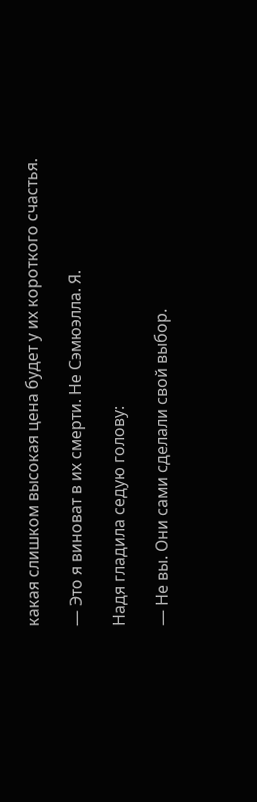какая слишком высокая цена будет у их короткого счастья.

— Это я виноват в их смерти. Не Сэмюэлла. Я.

Надя гладила седую голову:

— Не вы. Они сами сделали свой выбор.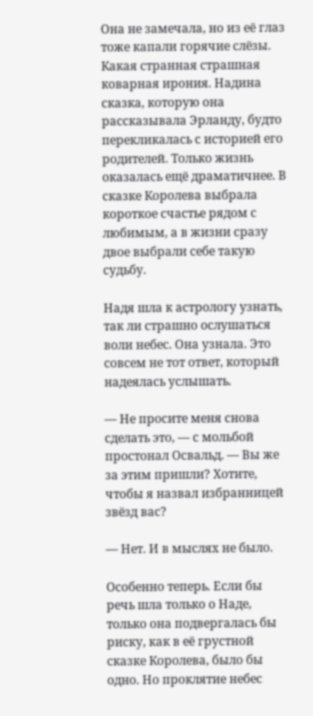Она не замечала, но из её глаз тоже капали горячие слёзы. Какая странная страшная коварная ирония. Надина сказка, которую она рассказывала Эрланду, будто перекликалась с историей его родителей. Только жизнь оказалась ещё драматичнее. В сказке Королева выбрала короткое счастье рядом с любимым, а в жизни сразу двое выбрали себе такую судьбу.

Надя шла к астрологу узнать, так ли страшно ослушаться воли небес. Она узнала. Это совсем не тот ответ, который надеялась услышать.

— Не просите меня снова сделать это, — с мольбой простонал Освальд. — Вы же за этим пришли? Хотите, чтобы я назвал избранницей звёзд вас?

— Нет. И в мыслях не было.

Особенно теперь. Если бы речь шла только о Наде, только она подвергалась бы риску, как в её грустной сказке Королева, было бы одно. Но проклятие небес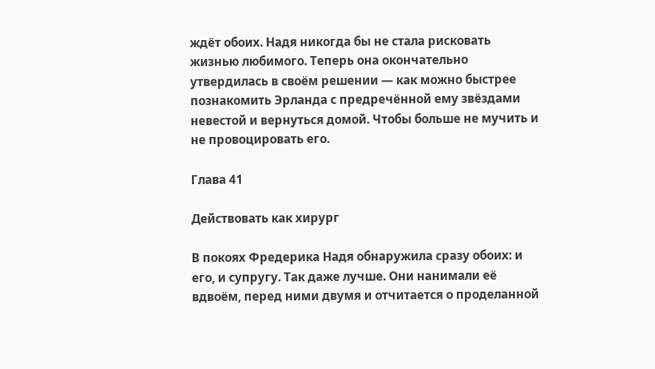ждёт обоих. Надя никогда бы не стала рисковать жизнью любимого. Теперь она окончательно утвердилась в своём решении — как можно быстрее познакомить Эрланда с предречённой ему звёздами невестой и вернуться домой. Чтобы больше не мучить и не провоцировать его.

Глава 41

Действовать как хирург

В покоях Фредерика Надя обнаружила сразу обоих: и его, и супругу. Так даже лучше. Они нанимали её вдвоём, перед ними двумя и отчитается о проделанной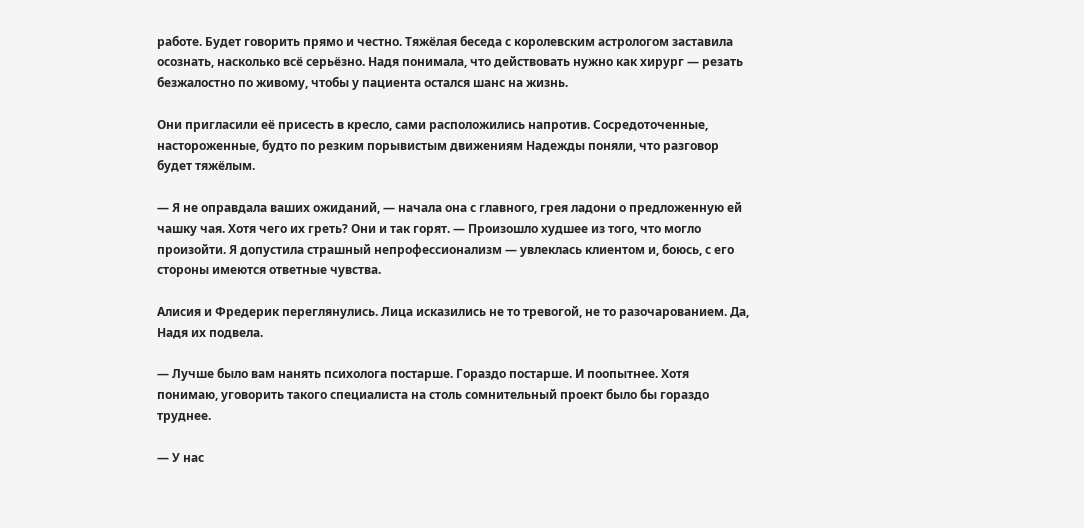работе. Будет говорить прямо и честно. Тяжёлая беседа с королевским астрологом заставила осознать, насколько всё серьёзно. Надя понимала, что действовать нужно как хирург — резать безжалостно по живому, чтобы у пациента остался шанс на жизнь.

Они пригласили её присесть в кресло, сами расположились напротив. Сосредоточенные, настороженные, будто по резким порывистым движениям Надежды поняли, что разговор будет тяжёлым.

— Я не оправдала ваших ожиданий, — начала она с главного, грея ладони о предложенную ей чашку чая. Хотя чего их греть? Они и так горят. — Произошло худшее из того, что могло произойти. Я допустила страшный непрофессионализм — увлеклась клиентом и, боюсь, с его стороны имеются ответные чувства.

Алисия и Фредерик переглянулись. Лица исказились не то тревогой, не то разочарованием. Да, Надя их подвела.

— Лучше было вам нанять психолога постарше. Гораздо постарше. И поопытнее. Хотя понимаю, уговорить такого специалиста на столь сомнительный проект было бы гораздо труднее.

— У нас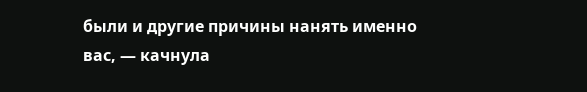были и другие причины нанять именно вас, — качнула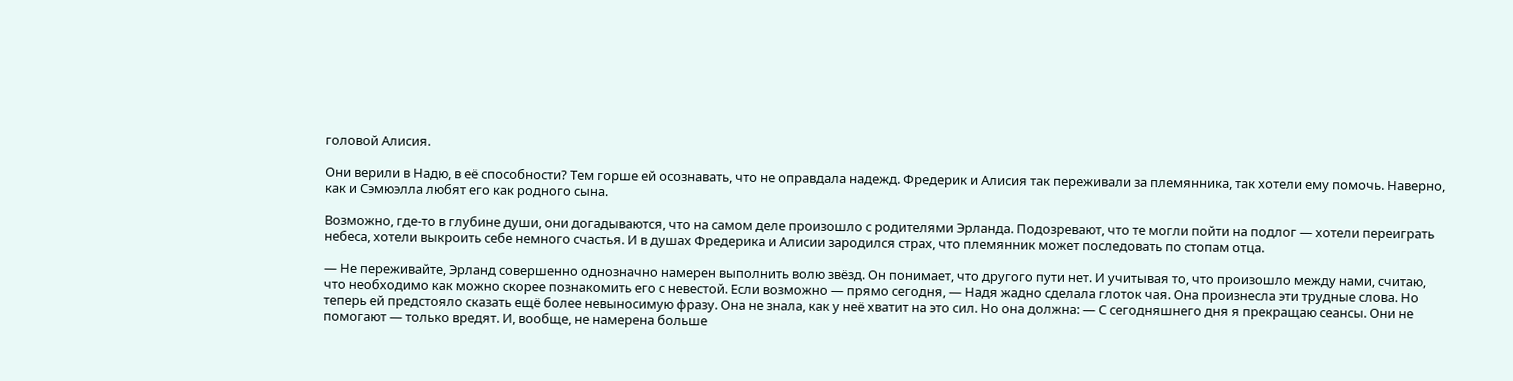головой Алисия.

Они верили в Надю, в её способности? Тем горше ей осознавать, что не оправдала надежд. Фредерик и Алисия так переживали за племянника, так хотели ему помочь. Наверно, как и Сэмюэлла любят его как родного сына.

Возможно, где-то в глубине души, они догадываются, что на самом деле произошло с родителями Эрланда. Подозревают, что те могли пойти на подлог — хотели переиграть небеса, хотели выкроить себе немного счастья. И в душах Фредерика и Алисии зародился страх, что племянник может последовать по стопам отца.

— Не переживайте, Эрланд совершенно однозначно намерен выполнить волю звёзд. Он понимает, что другого пути нет. И учитывая то, что произошло между нами, считаю, что необходимо как можно скорее познакомить его с невестой. Если возможно — прямо сегодня, — Надя жадно сделала глоток чая. Она произнесла эти трудные слова. Но теперь ей предстояло сказать ещё более невыносимую фразу. Она не знала, как у неё хватит на это сил. Но она должна: — С сегодняшнего дня я прекращаю сеансы. Они не помогают — только вредят. И, вообще, не намерена больше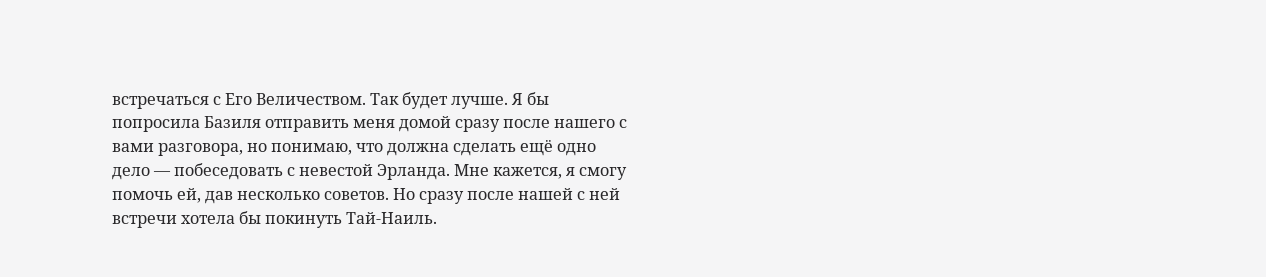встречаться с Его Величеством. Так будет лучше. Я бы попросила Базиля отправить меня домой сразу после нашего с вами разговора, но понимаю, что должна сделать ещё одно дело — побеседовать с невестой Эрланда. Мне кажется, я смогу помочь ей, дав несколько советов. Но сразу после нашей с ней встречи хотела бы покинуть Тай-Наиль.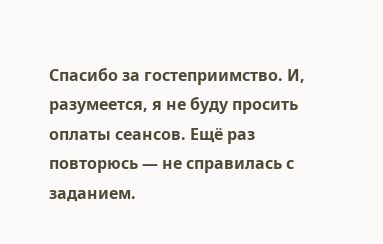Спасибо за гостеприимство. И, разумеется, я не буду просить оплаты сеансов. Ещё раз повторюсь — не справилась с заданием.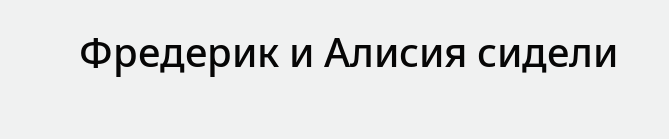Фредерик и Алисия сидели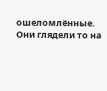ошеломлённые. Они глядели то на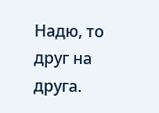Надю, то друг на друга.